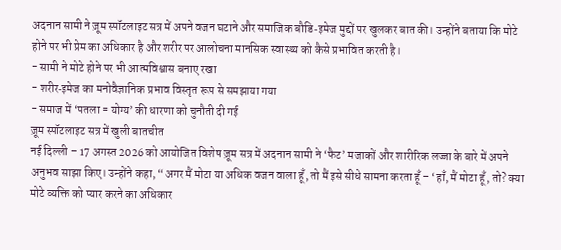अदनान सामी ने ज़ूम स्पॉटलाइट सत्र में अपने वजन घटाने और समाजिक बौडि‑इमेज मुद्दों पर खुलकर बात की। उन्होंने बताया कि मोटे होने पर भी प्रेम का अधिकार है और शरीर पर आलोचना मानसिक स्वास्थ्य को कैसे प्रभावित करती है।
- सामी ने मोटे होने पर भी आत्मविश्वास बनाए रखा
- शरीर‑इमेज का मनोवैज्ञानिक प्रभाव विस्तृत रूप से समझाया गया
- समाज में ‘पतला = योग्य’ की धारणा को चुनौती दी गई
ज़ूम स्पॉटलाइट सत्र में खुली बातचीत
नई दिल्ली – 17 अगस्त 2026 को आयोजित विशेष ज़ूम सत्र में अदनान सामी ने ‘फैट’ मजाकों और शारीरिक लज्जा के बारे में अपने अनुभव साझा किए। उन्होंने कहा, “अगर मैं मोटा या अधिक वजन वाला हूँ, तो मैं इसे सीधे सामना करता हूँ – ‘हाँ, मैं मोटा हूँ, तो? क्या मोटे व्यक्ति को प्यार करने का अधिकार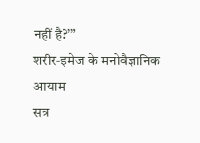नहीं है?’”
शरीर‑इमेज के मनोवैज्ञानिक आयाम
सत्र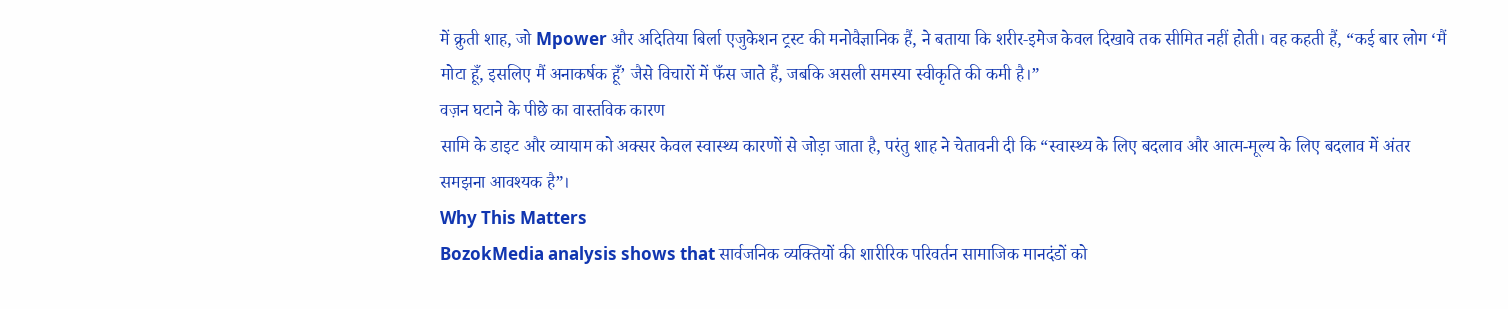में क्रुती शाह, जो Mpower और अदितिया बिर्ला एजुकेशन ट्रस्ट की मनोवैज्ञानिक हैं, ने बताया कि शरीर‑इमेज केवल दिखावे तक सीमित नहीं होती। वह कहती हैं, “कई बार लोग ‘मैं मोटा हूँ, इसलिए मैं अनाकर्षक हूँ’ जैसे विचारों में फँस जाते हैं, जबकि असली समस्या स्वीकृति की कमी है।”
वज़न घटाने के पीछे का वास्तविक कारण
सामि के डाइट और व्यायाम को अक्सर केवल स्वास्थ्य कारणों से जोड़ा जाता है, परंतु शाह ने चेतावनी दी कि “स्वास्थ्य के लिए बदलाव और आत्म-मूल्य के लिए बदलाव में अंतर समझना आवश्यक है”।
Why This Matters
BozokMedia analysis shows that सार्वजनिक व्यक्तियों की शारीरिक परिवर्तन सामाजिक मानदंडों को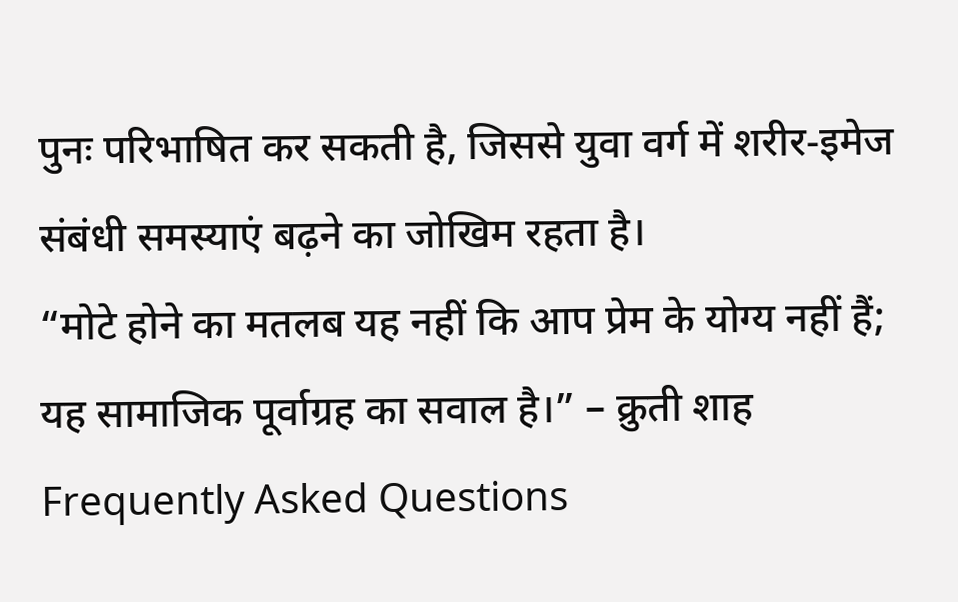पुनः परिभाषित कर सकती है, जिससे युवा वर्ग में शरीर‑इमेज संबंधी समस्याएं बढ़ने का जोखिम रहता है।
“मोटे होने का मतलब यह नहीं कि आप प्रेम के योग्य नहीं हैं; यह सामाजिक पूर्वाग्रह का सवाल है।” – क्रुती शाह
Frequently Asked Questions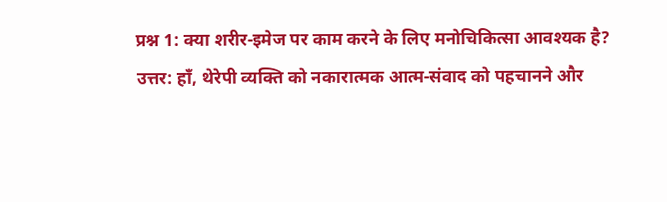प्रश्न 1: क्या शरीर‑इमेज पर काम करने के लिए मनोचिकित्सा आवश्यक है?
उत्तर: हाँ, थेरेपी व्यक्ति को नकारात्मक आत्म‑संवाद को पहचानने और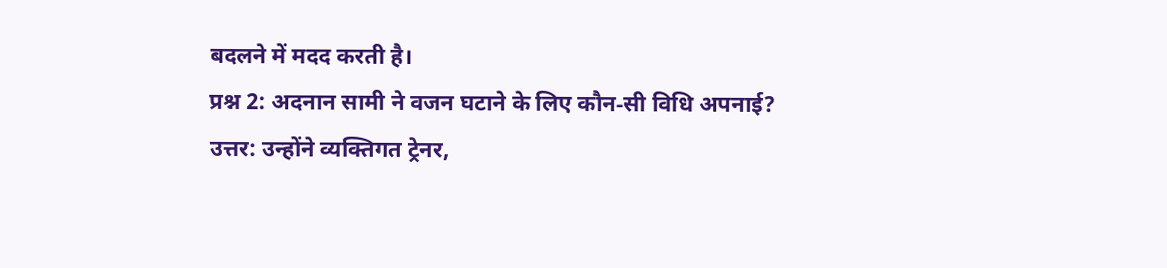बदलने में मदद करती है।
प्रश्न 2: अदनान सामी ने वजन घटाने के लिए कौन‑सी विधि अपनाई?
उत्तर: उन्होंने व्यक्तिगत ट्रेनर,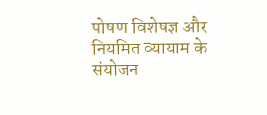पोषण विशेषज्ञ और नियमित व्यायाम के संयोजन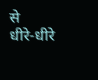से धीरे‑धीरे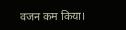वजन कम किया।